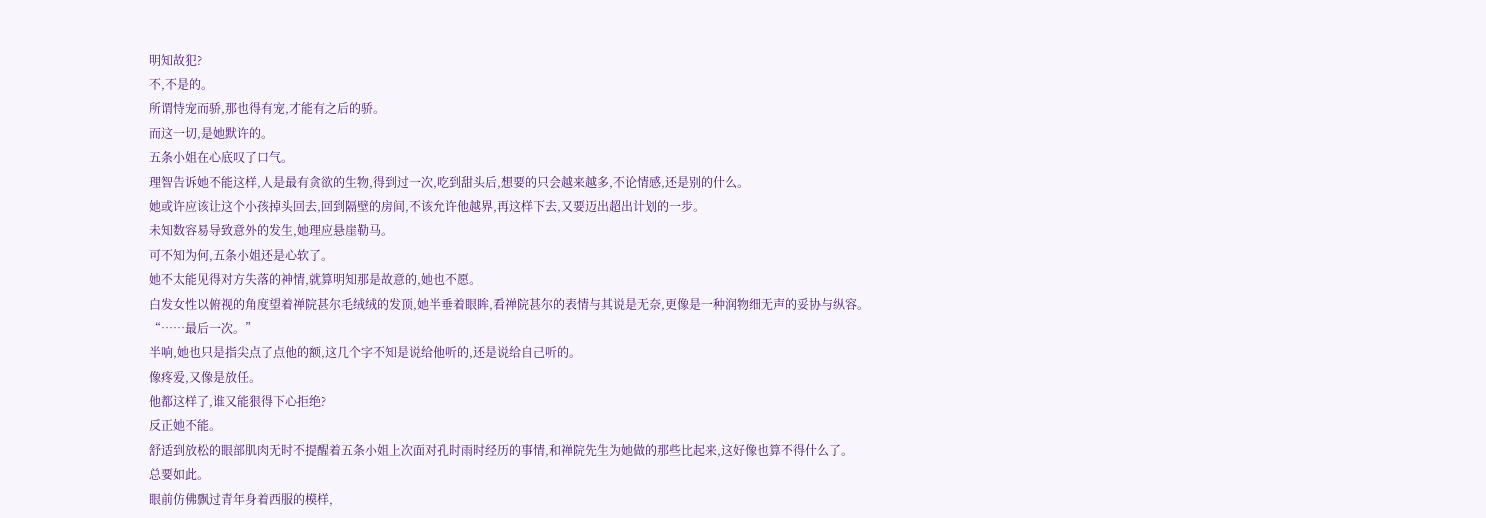明知故犯?
不,不是的。
所谓恃宠而骄,那也得有宠,才能有之后的骄。
而这一切,是她默许的。
五条小姐在心底叹了口气。
理智告诉她不能这样,人是最有贪欲的生物,得到过一次,吃到甜头后,想要的只会越来越多,不论情感,还是别的什么。
她或许应该让这个小孩掉头回去,回到隔壁的房间,不该允许他越界,再这样下去,又要迈出超出计划的一步。
未知数容易导致意外的发生,她理应悬崖勒马。
可不知为何,五条小姐还是心软了。
她不太能见得对方失落的神情,就算明知那是故意的,她也不愿。
白发女性以俯视的角度望着禅院甚尔毛绒绒的发顶,她半垂着眼眸,看禅院甚尔的表情与其说是无奈,更像是一种润物细无声的妥协与纵容。
“……最后一次。”
半响,她也只是指尖点了点他的额,这几个字不知是说给他听的,还是说给自己听的。
像疼爱,又像是放任。
他都这样了,谁又能狠得下心拒绝?
反正她不能。
舒适到放松的眼部肌肉无时不提醒着五条小姐上次面对孔时雨时经历的事情,和禅院先生为她做的那些比起来,这好像也算不得什么了。
总要如此。
眼前仿佛飘过青年身着西服的模样,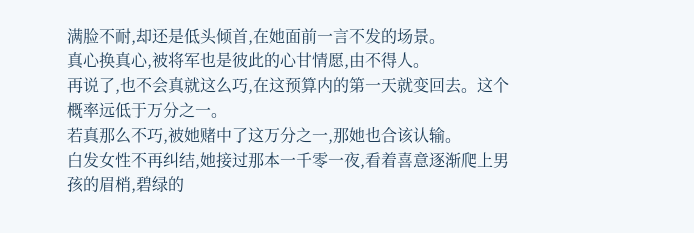满脸不耐,却还是低头倾首,在她面前一言不发的场景。
真心换真心,被将军也是彼此的心甘情愿,由不得人。
再说了,也不会真就这么巧,在这预算内的第一天就变回去。这个概率远低于万分之一。
若真那么不巧,被她赌中了这万分之一,那她也合该认输。
白发女性不再纠结,她接过那本一千零一夜,看着喜意逐渐爬上男孩的眉梢,碧绿的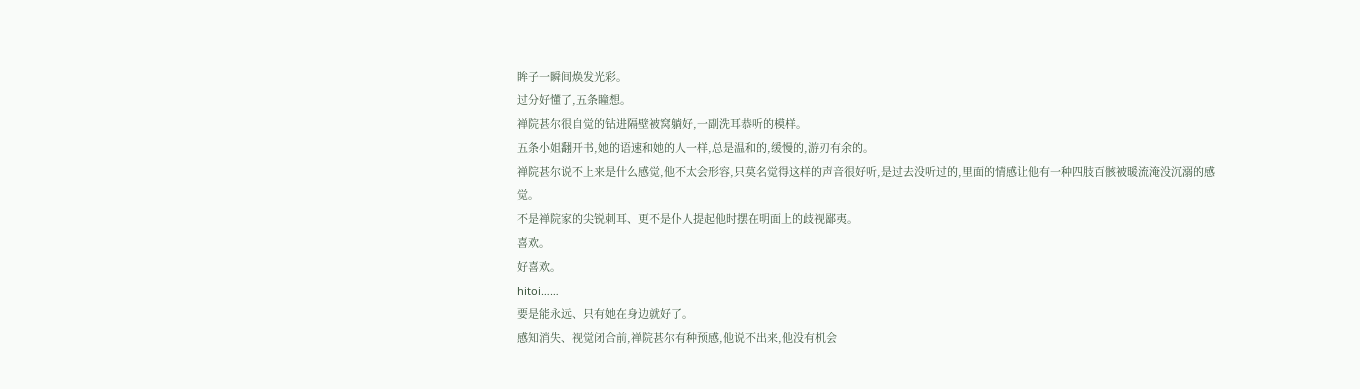眸子一瞬间焕发光彩。
过分好懂了,五条瞳想。
禅院甚尔很自觉的钻进隔壁被窝躺好,一副洗耳恭听的模样。
五条小姐翻开书,她的语速和她的人一样,总是温和的,缓慢的,游刃有余的。
禅院甚尔说不上来是什么感觉,他不太会形容,只莫名觉得这样的声音很好听,是过去没听过的,里面的情感让他有一种四肢百骸被暖流淹没沉溺的感觉。
不是禅院家的尖锐刺耳、更不是仆人提起他时摆在明面上的歧视鄙夷。
喜欢。
好喜欢。
hitoi……
要是能永远、只有她在身边就好了。
感知消失、视觉闭合前,禅院甚尔有种预感,他说不出来,他没有机会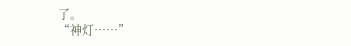了。
“神灯……”